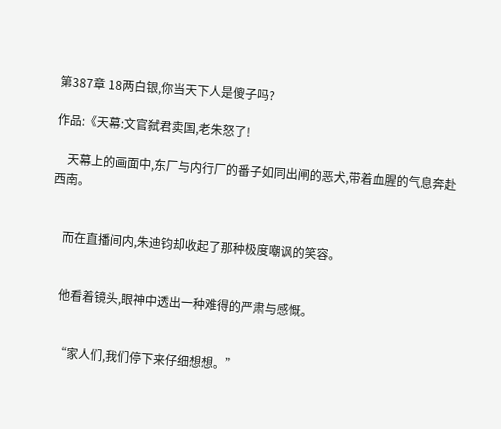第387章 18两白银,你当天下人是傻子吗?

作品:《天幕:文官弑君卖国,老朱怒了!

    天幕上的画面中,东厂与内行厂的番子如同出闸的恶犬,带着血腥的气息奔赴西南。


    而在直播间内,朱迪钧却收起了那种极度嘲讽的笑容。


    他看着镜头,眼神中透出一种难得的严肃与感慨。


    “家人们,我们停下来仔细想想。”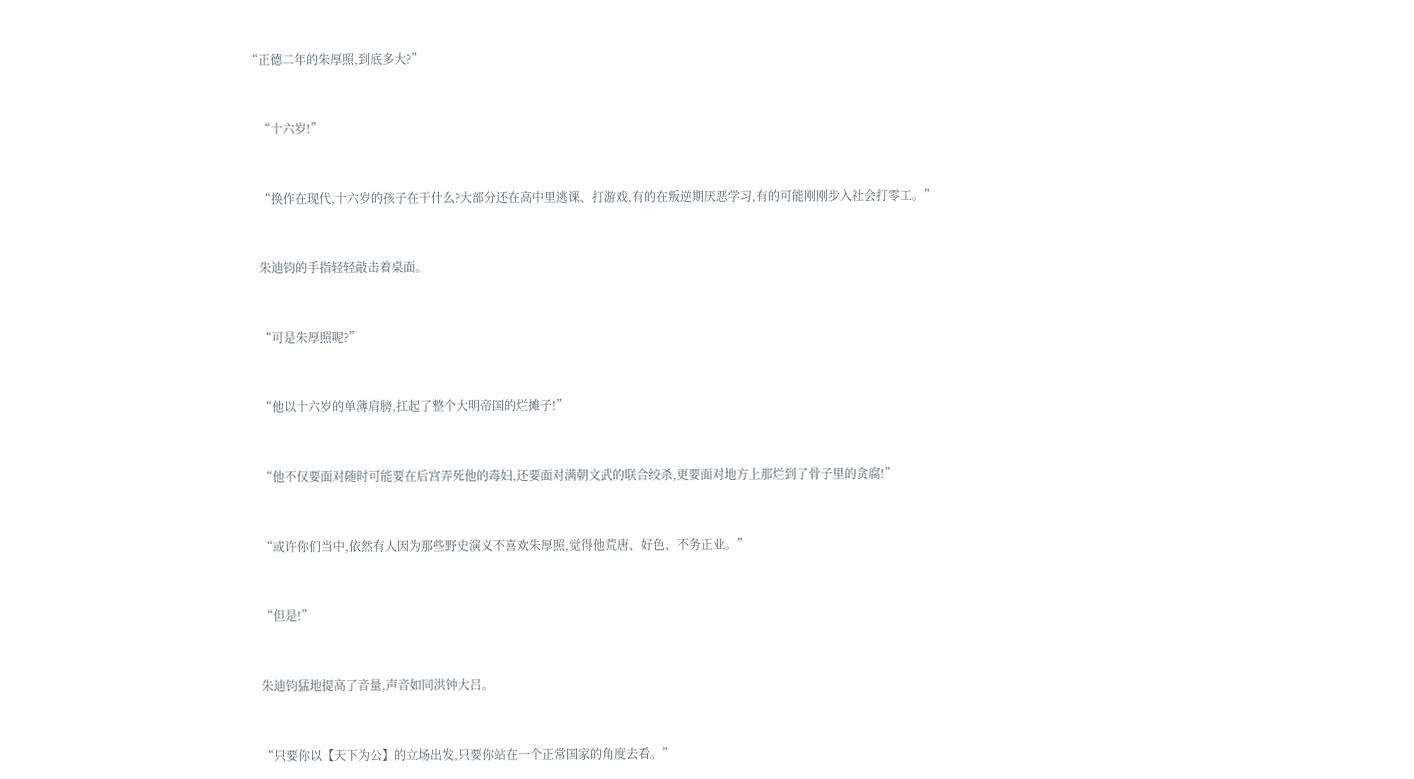“正德二年的朱厚照,到底多大?”


    “十六岁!”


    “换作在现代,十六岁的孩子在干什么?大部分还在高中里逃课、打游戏,有的在叛逆期厌恶学习,有的可能刚刚步入社会打零工。”


    朱迪钧的手指轻轻敲击着桌面。


    “可是朱厚照呢?”


    “他以十六岁的单薄肩膀,扛起了整个大明帝国的烂摊子!”


    “他不仅要面对随时可能要在后宫弄死他的毒妇,还要面对满朝文武的联合绞杀,更要面对地方上那烂到了骨子里的贪腐!”


    “或许你们当中,依然有人因为那些野史演义不喜欢朱厚照,觉得他荒唐、好色、不务正业。”


    “但是!”


    朱迪钧猛地提高了音量,声音如同洪钟大吕。


    “只要你以【天下为公】的立场出发,只要你站在一个正常国家的角度去看。”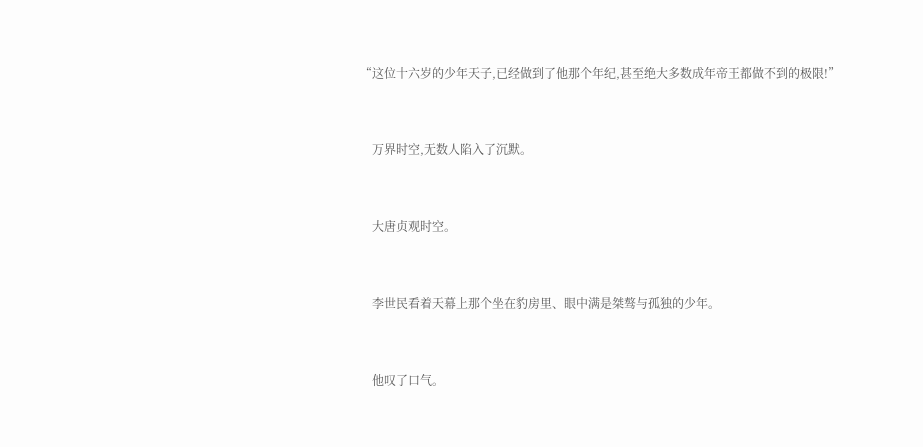“这位十六岁的少年天子,已经做到了他那个年纪,甚至绝大多数成年帝王都做不到的极限!”


    万界时空,无数人陷入了沉默。


    大唐贞观时空。


    李世民看着天幕上那个坐在豹房里、眼中满是桀骜与孤独的少年。


    他叹了口气。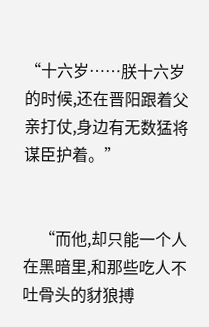“十六岁……朕十六岁的时候,还在晋阳跟着父亲打仗,身边有无数猛将谋臣护着。”


    “而他,却只能一个人在黑暗里,和那些吃人不吐骨头的豺狼搏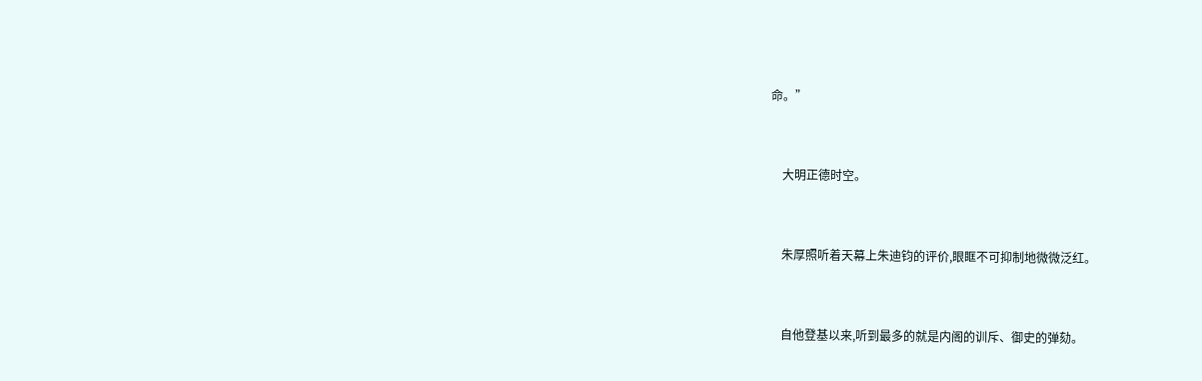命。”


    大明正德时空。


    朱厚照听着天幕上朱迪钧的评价,眼眶不可抑制地微微泛红。


    自他登基以来,听到最多的就是内阁的训斥、御史的弹劾。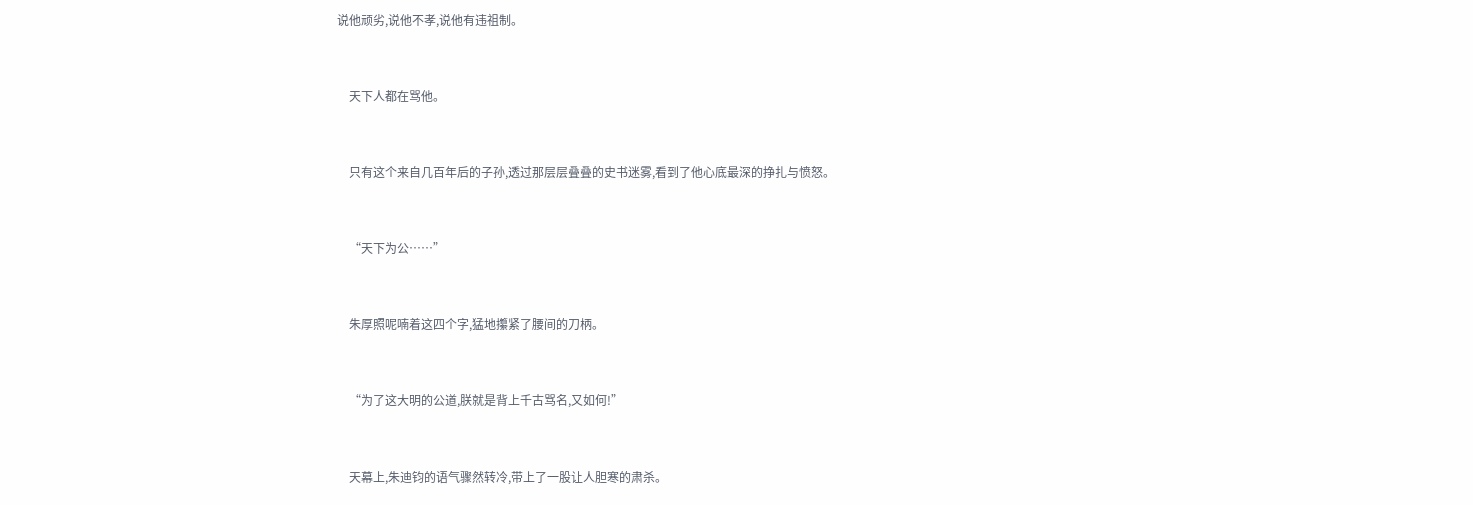说他顽劣,说他不孝,说他有违祖制。


    天下人都在骂他。


    只有这个来自几百年后的子孙,透过那层层叠叠的史书迷雾,看到了他心底最深的挣扎与愤怒。


    “天下为公……”


    朱厚照呢喃着这四个字,猛地攥紧了腰间的刀柄。


    “为了这大明的公道,朕就是背上千古骂名,又如何!”


    天幕上,朱迪钧的语气骤然转冷,带上了一股让人胆寒的肃杀。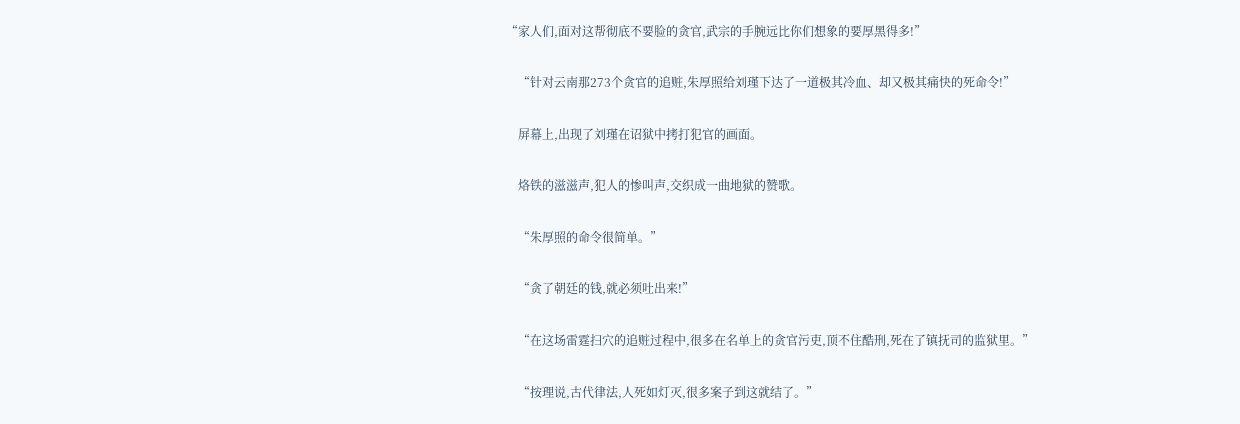“家人们,面对这帮彻底不要脸的贪官,武宗的手腕远比你们想象的要厚黑得多!”


    “针对云南那273个贪官的追赃,朱厚照给刘瑾下达了一道极其冷血、却又极其痛快的死命令!”


    屏幕上,出现了刘瑾在诏狱中拷打犯官的画面。


    烙铁的滋滋声,犯人的惨叫声,交织成一曲地狱的赞歌。


    “朱厚照的命令很简单。”


    “贪了朝廷的钱,就必须吐出来!”


    “在这场雷霆扫穴的追赃过程中,很多在名单上的贪官污吏,顶不住酷刑,死在了镇抚司的监狱里。”


    “按理说,古代律法,人死如灯灭,很多案子到这就结了。”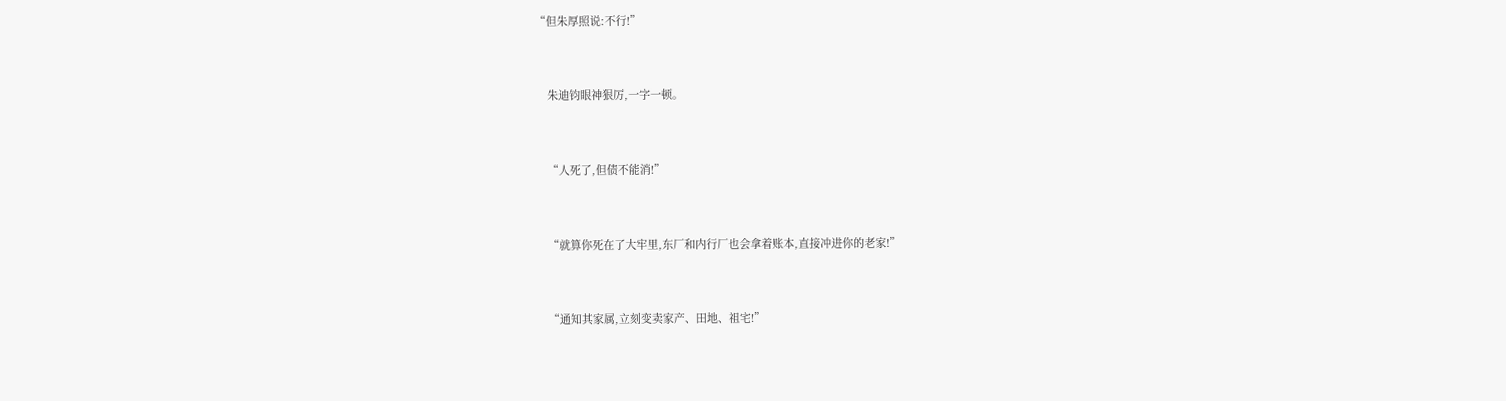“但朱厚照说:不行!”


    朱迪钧眼神狠厉,一字一顿。


    “人死了,但债不能消!”


    “就算你死在了大牢里,东厂和内行厂也会拿着账本,直接冲进你的老家!”


    “通知其家属,立刻变卖家产、田地、祖宅!”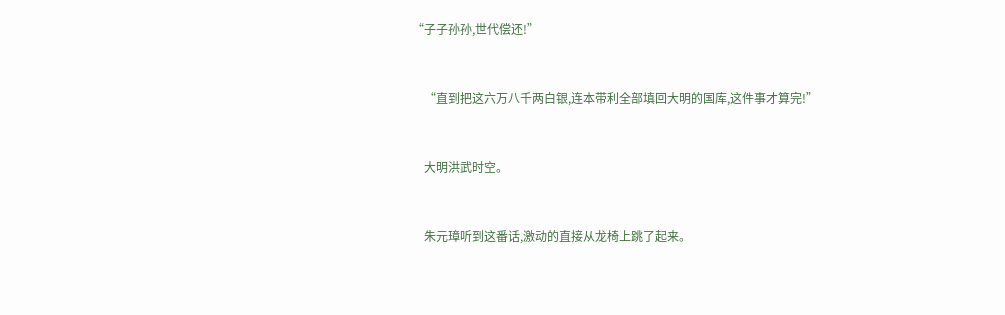“子子孙孙,世代偿还!”


    “直到把这六万八千两白银,连本带利全部填回大明的国库,这件事才算完!”


    大明洪武时空。


    朱元璋听到这番话,激动的直接从龙椅上跳了起来。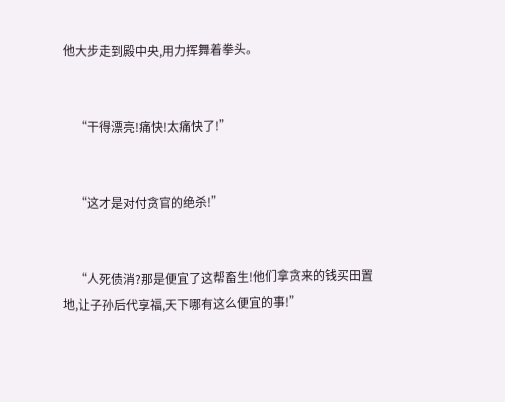他大步走到殿中央,用力挥舞着拳头。


    “干得漂亮!痛快!太痛快了!”


    “这才是对付贪官的绝杀!”


    “人死债消?那是便宜了这帮畜生!他们拿贪来的钱买田置地,让子孙后代享福,天下哪有这么便宜的事!”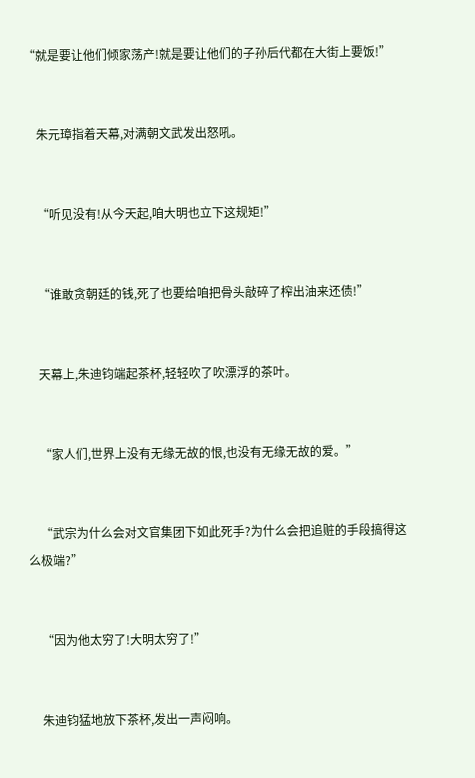“就是要让他们倾家荡产!就是要让他们的子孙后代都在大街上要饭!”


    朱元璋指着天幕,对满朝文武发出怒吼。


    “听见没有!从今天起,咱大明也立下这规矩!”


    “谁敢贪朝廷的钱,死了也要给咱把骨头敲碎了榨出油来还债!”


    天幕上,朱迪钧端起茶杯,轻轻吹了吹漂浮的茶叶。


    “家人们,世界上没有无缘无故的恨,也没有无缘无故的爱。”


    “武宗为什么会对文官集团下如此死手?为什么会把追赃的手段搞得这么极端?”


    “因为他太穷了!大明太穷了!”


    朱迪钧猛地放下茶杯,发出一声闷响。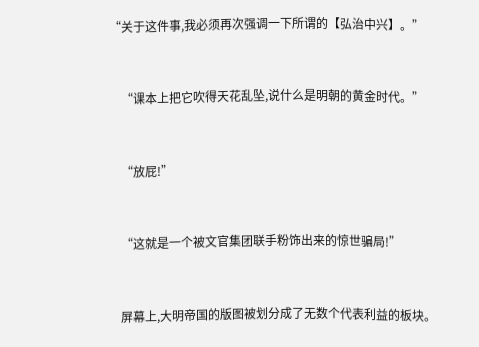“关于这件事,我必须再次强调一下所谓的【弘治中兴】。”


    “课本上把它吹得天花乱坠,说什么是明朝的黄金时代。”


    “放屁!”


    “这就是一个被文官集团联手粉饰出来的惊世骗局!”


    屏幕上,大明帝国的版图被划分成了无数个代表利益的板块。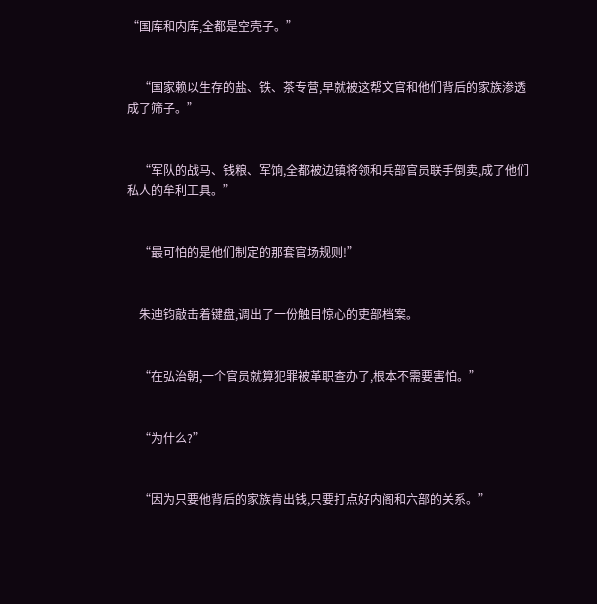“国库和内库,全都是空壳子。”


    “国家赖以生存的盐、铁、茶专营,早就被这帮文官和他们背后的家族渗透成了筛子。”


    “军队的战马、钱粮、军饷,全都被边镇将领和兵部官员联手倒卖,成了他们私人的牟利工具。”


    “最可怕的是他们制定的那套官场规则!”


    朱迪钧敲击着键盘,调出了一份触目惊心的吏部档案。


    “在弘治朝,一个官员就算犯罪被革职查办了,根本不需要害怕。”


    “为什么?”


    “因为只要他背后的家族肯出钱,只要打点好内阁和六部的关系。”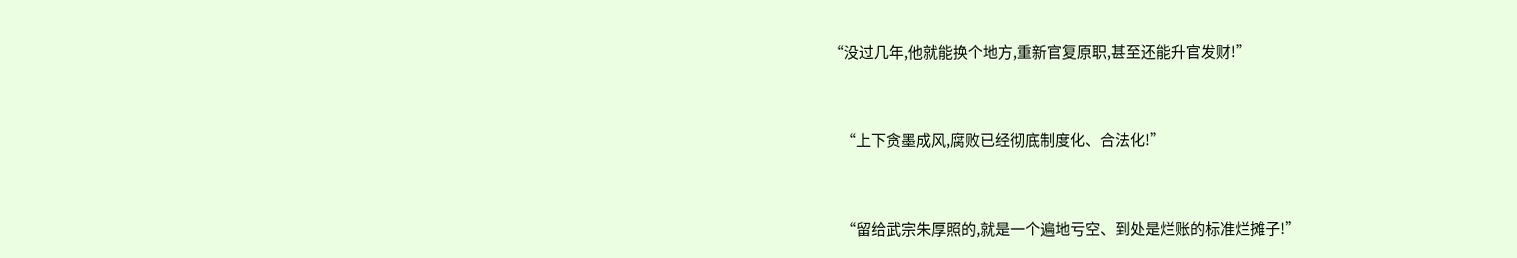“没过几年,他就能换个地方,重新官复原职,甚至还能升官发财!”


    “上下贪墨成风,腐败已经彻底制度化、合法化!”


    “留给武宗朱厚照的,就是一个遍地亏空、到处是烂账的标准烂摊子!”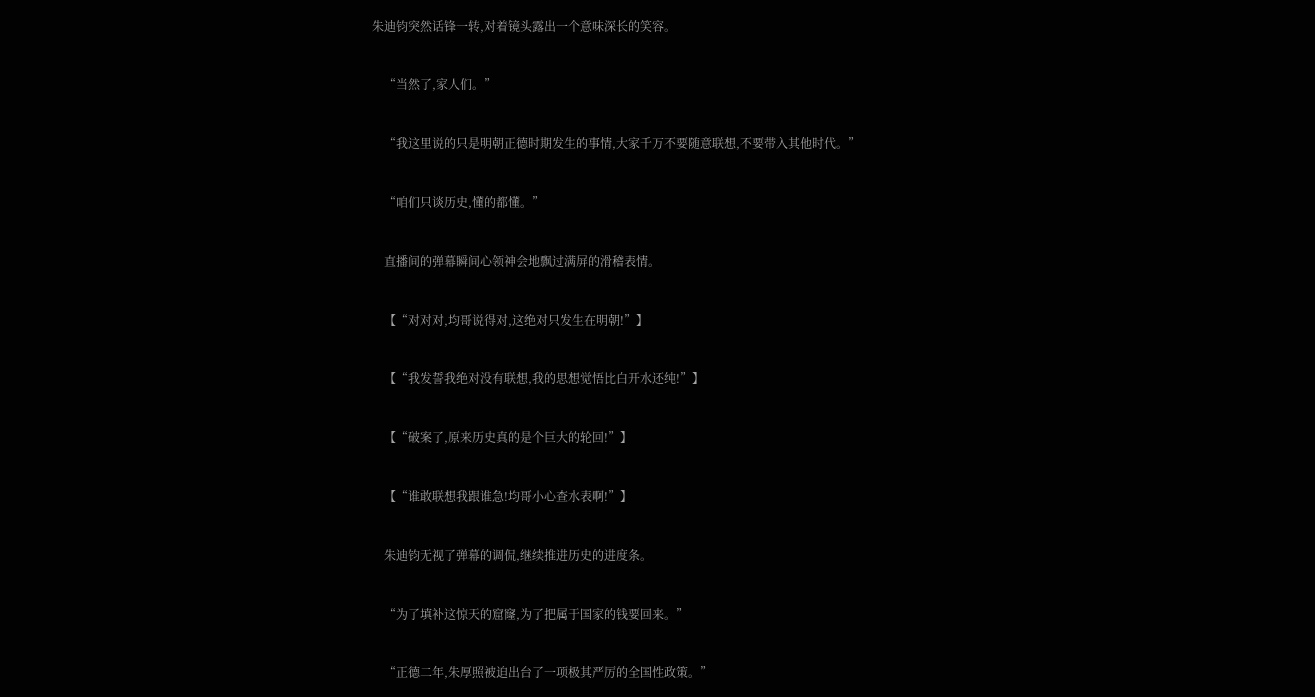朱迪钧突然话锋一转,对着镜头露出一个意味深长的笑容。


    “当然了,家人们。”


    “我这里说的只是明朝正德时期发生的事情,大家千万不要随意联想,不要带入其他时代。”


    “咱们只谈历史,懂的都懂。”


    直播间的弹幕瞬间心领神会地飘过满屏的滑稽表情。


    【“对对对,均哥说得对,这绝对只发生在明朝!”】


    【“我发誓我绝对没有联想,我的思想觉悟比白开水还纯!”】


    【“破案了,原来历史真的是个巨大的轮回!”】


    【“谁敢联想我跟谁急!均哥小心查水表啊!”】


    朱迪钧无视了弹幕的调侃,继续推进历史的进度条。


    “为了填补这惊天的窟窿,为了把属于国家的钱要回来。”


    “正德二年,朱厚照被迫出台了一项极其严厉的全国性政策。”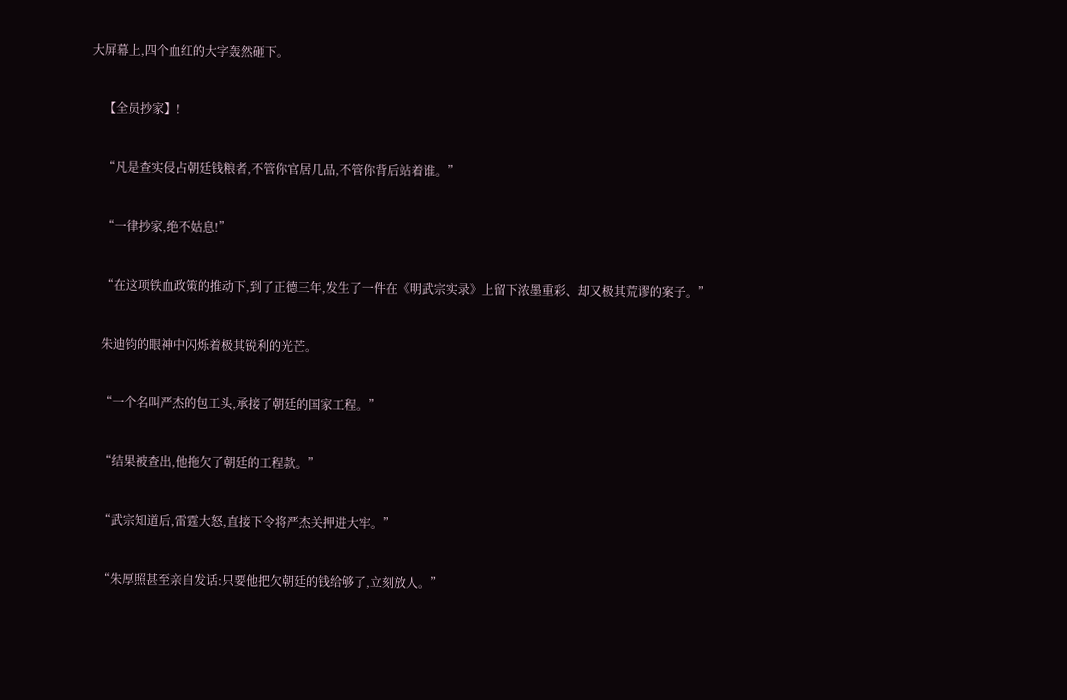大屏幕上,四个血红的大字轰然砸下。


    【全员抄家】!


    “凡是查实侵占朝廷钱粮者,不管你官居几品,不管你背后站着谁。”


    “一律抄家,绝不姑息!”


    “在这项铁血政策的推动下,到了正德三年,发生了一件在《明武宗实录》上留下浓墨重彩、却又极其荒谬的案子。”


    朱迪钧的眼神中闪烁着极其锐利的光芒。


    “一个名叫严杰的包工头,承接了朝廷的国家工程。”


    “结果被查出,他拖欠了朝廷的工程款。”


    “武宗知道后,雷霆大怒,直接下令将严杰关押进大牢。”


    “朱厚照甚至亲自发话:只要他把欠朝廷的钱给够了,立刻放人。”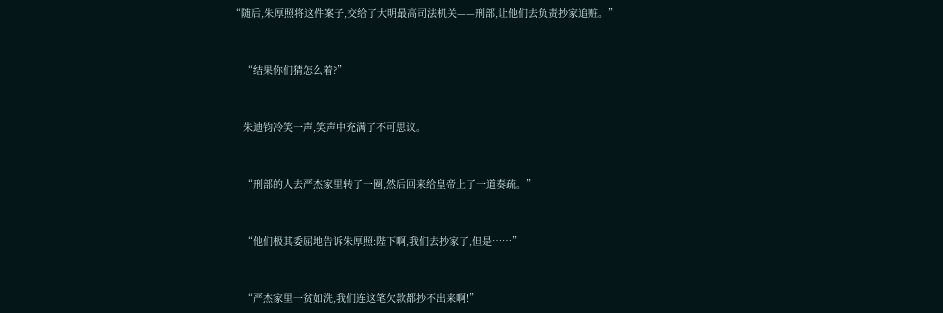“随后,朱厚照将这件案子,交给了大明最高司法机关——刑部,让他们去负责抄家追赃。”


    “结果你们猜怎么着?”


    朱迪钧冷笑一声,笑声中充满了不可思议。


    “刑部的人去严杰家里转了一圈,然后回来给皇帝上了一道奏疏。”


    “他们极其委屈地告诉朱厚照:陛下啊,我们去抄家了,但是……”


    “严杰家里一贫如洗,我们连这笔欠款都抄不出来啊!”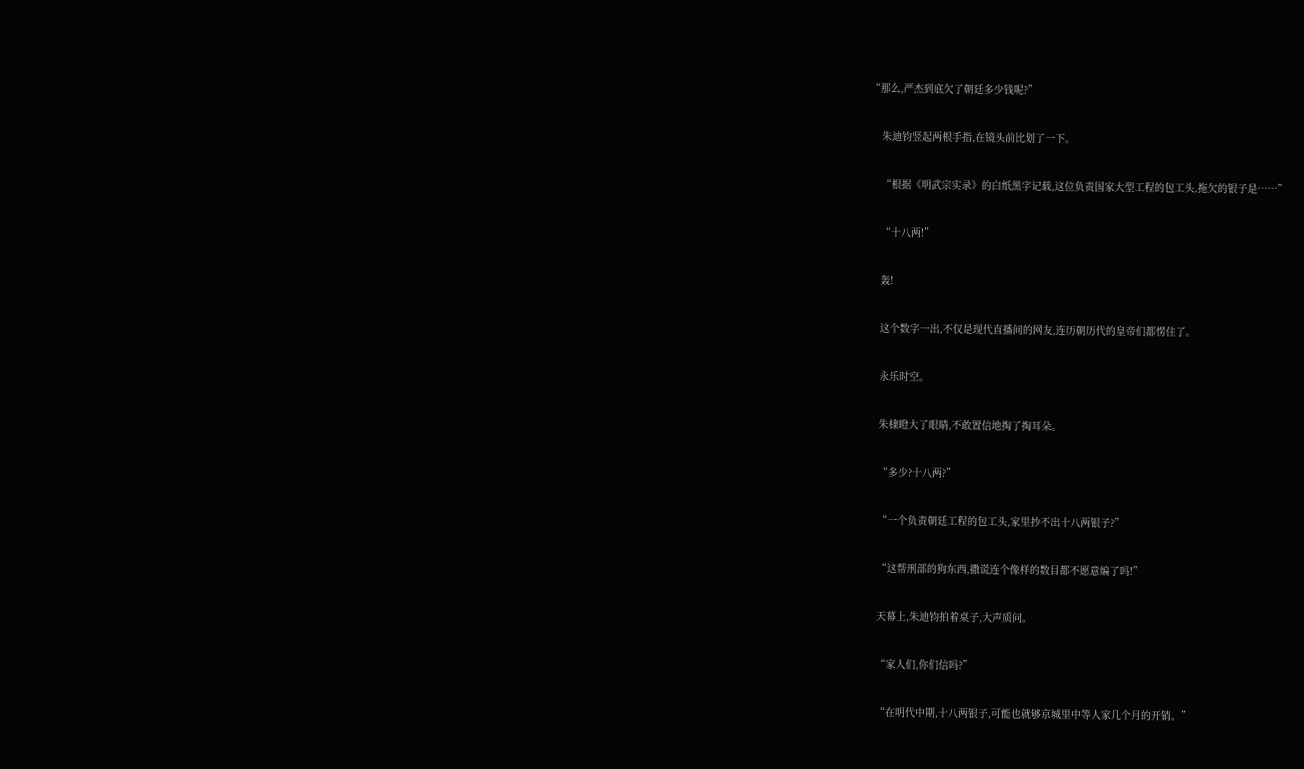“那么,严杰到底欠了朝廷多少钱呢?”


    朱迪钧竖起两根手指,在镜头前比划了一下。


    “根据《明武宗实录》的白纸黑字记载,这位负责国家大型工程的包工头,拖欠的银子是……”


    “十八两!”


    轰!


    这个数字一出,不仅是现代直播间的网友,连历朝历代的皇帝们都愣住了。


    永乐时空。


    朱棣瞪大了眼睛,不敢置信地掏了掏耳朵。


    “多少?十八两?”


    “一个负责朝廷工程的包工头,家里抄不出十八两银子?”


    “这帮刑部的狗东西,撒谎连个像样的数目都不愿意编了吗!”


    天幕上,朱迪钧拍着桌子,大声质问。


    “家人们,你们信吗?”


    “在明代中期,十八两银子,可能也就够京城里中等人家几个月的开销。”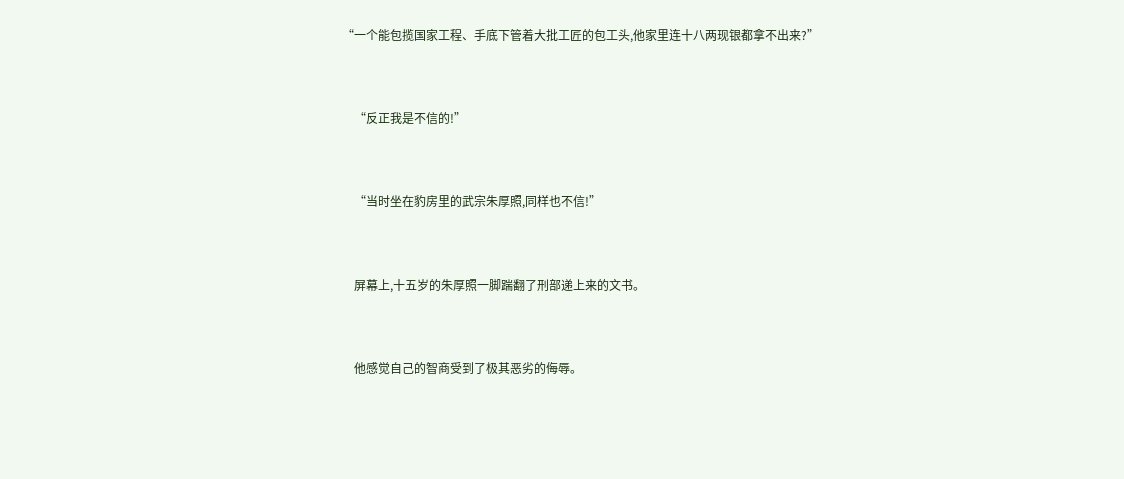“一个能包揽国家工程、手底下管着大批工匠的包工头,他家里连十八两现银都拿不出来?”


    “反正我是不信的!”


    “当时坐在豹房里的武宗朱厚照,同样也不信!”


    屏幕上,十五岁的朱厚照一脚踹翻了刑部递上来的文书。


    他感觉自己的智商受到了极其恶劣的侮辱。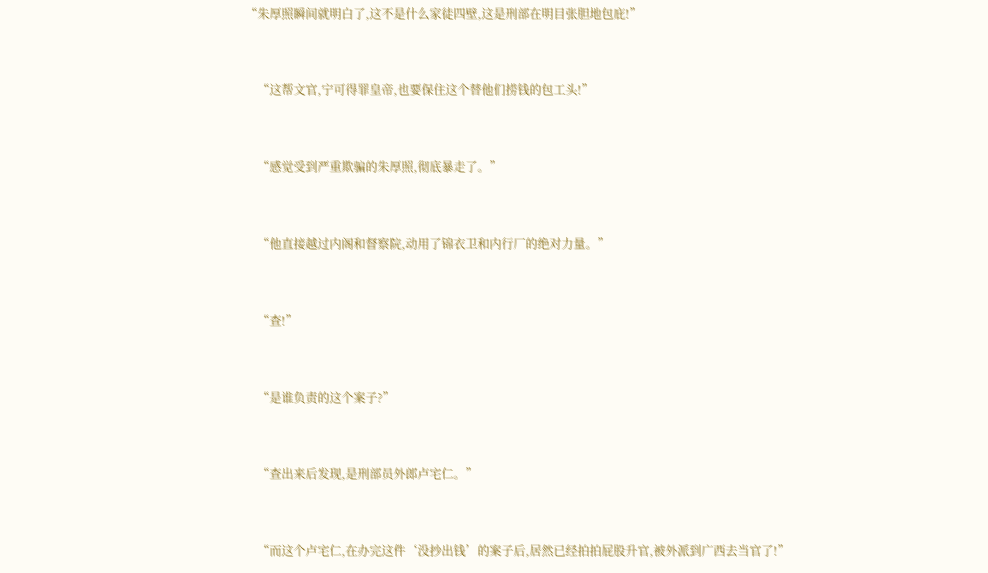“朱厚照瞬间就明白了,这不是什么家徒四壁,这是刑部在明目张胆地包庇!”


    “这帮文官,宁可得罪皇帝,也要保住这个替他们捞钱的包工头!”


    “感觉受到严重欺骗的朱厚照,彻底暴走了。”


    “他直接越过内阁和督察院,动用了锦衣卫和内行厂的绝对力量。”


    “查!”


    “是谁负责的这个案子?”


    “查出来后发现,是刑部员外郎卢宅仁。”


    “而这个卢宅仁,在办完这件‘没抄出钱’的案子后,居然已经拍拍屁股升官,被外派到广西去当官了!”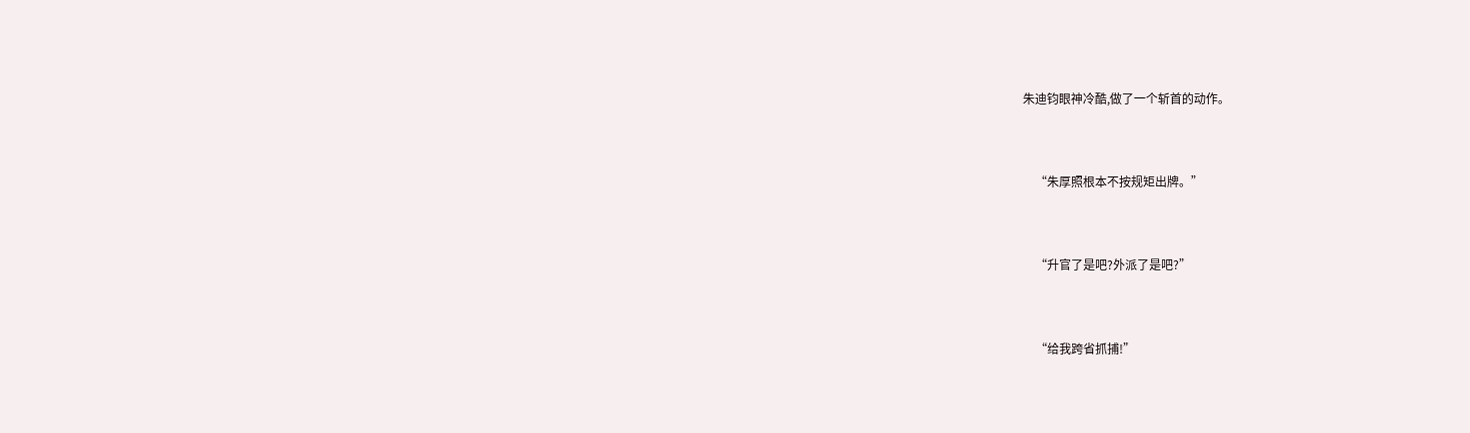朱迪钧眼神冷酷,做了一个斩首的动作。


    “朱厚照根本不按规矩出牌。”


    “升官了是吧?外派了是吧?”


    “给我跨省抓捕!”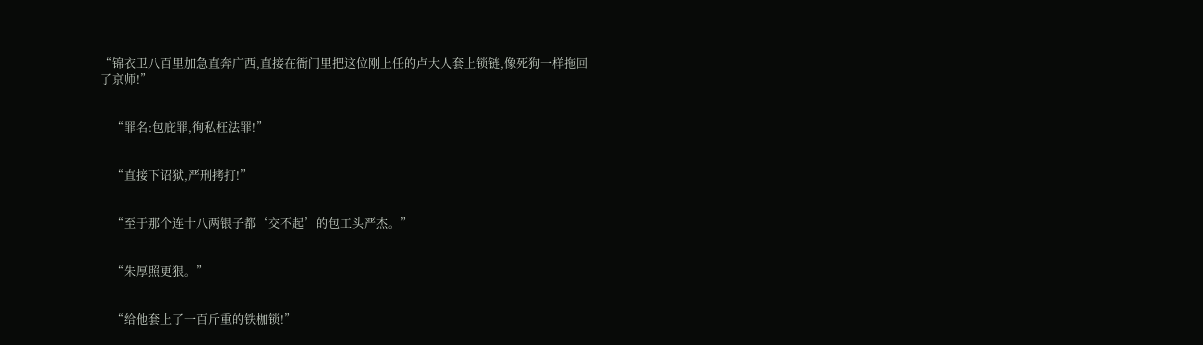“锦衣卫八百里加急直奔广西,直接在衙门里把这位刚上任的卢大人套上锁链,像死狗一样拖回了京师!”


    “罪名:包庇罪,徇私枉法罪!”


    “直接下诏狱,严刑拷打!”


    “至于那个连十八两银子都‘交不起’的包工头严杰。”


    “朱厚照更狠。”


    “给他套上了一百斤重的铁枷锁!”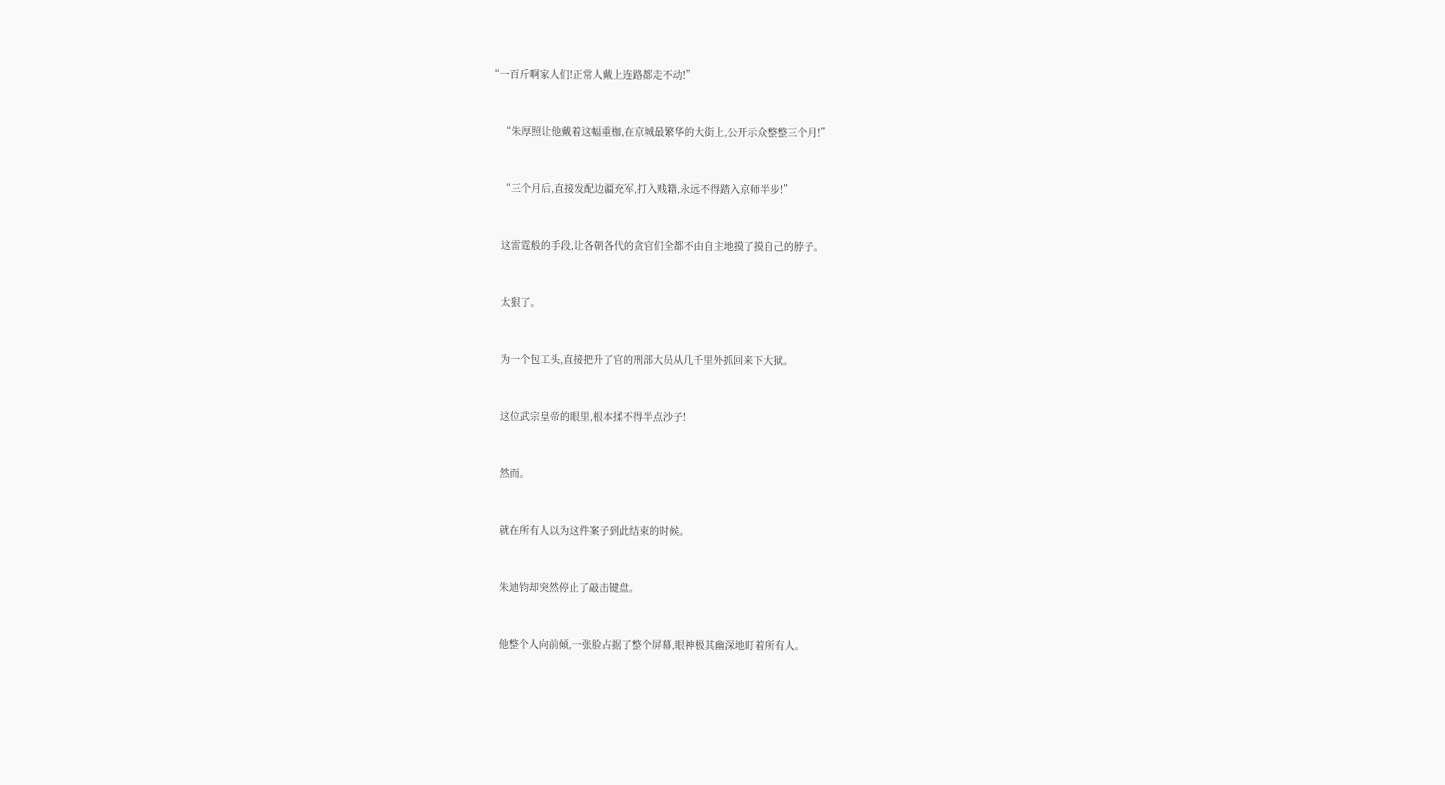“一百斤啊家人们!正常人戴上连路都走不动!”


    “朱厚照让他戴着这幅重枷,在京城最繁华的大街上,公开示众整整三个月!”


    “三个月后,直接发配边疆充军,打入贱籍,永远不得踏入京师半步!”


    这雷霆般的手段,让各朝各代的贪官们全都不由自主地摸了摸自己的脖子。


    太狠了。


    为一个包工头,直接把升了官的刑部大员从几千里外抓回来下大狱。


    这位武宗皇帝的眼里,根本揉不得半点沙子!


    然而。


    就在所有人以为这件案子到此结束的时候。


    朱迪钧却突然停止了敲击键盘。


    他整个人向前倾,一张脸占据了整个屏幕,眼神极其幽深地盯着所有人。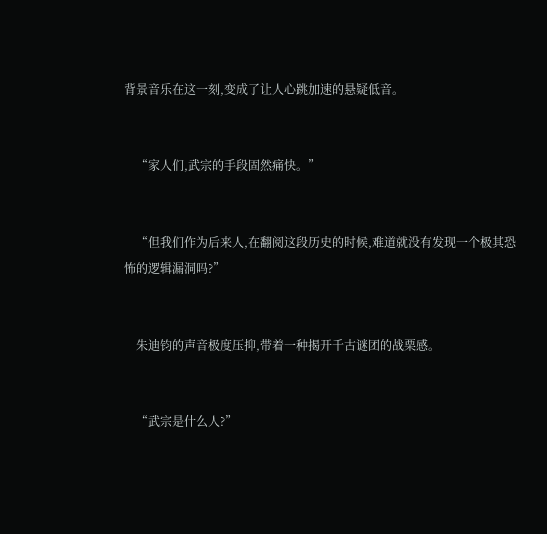背景音乐在这一刻,变成了让人心跳加速的悬疑低音。


    “家人们,武宗的手段固然痛快。”


    “但我们作为后来人,在翻阅这段历史的时候,难道就没有发现一个极其恐怖的逻辑漏洞吗?”


    朱迪钧的声音极度压抑,带着一种揭开千古谜团的战栗感。


    “武宗是什么人?”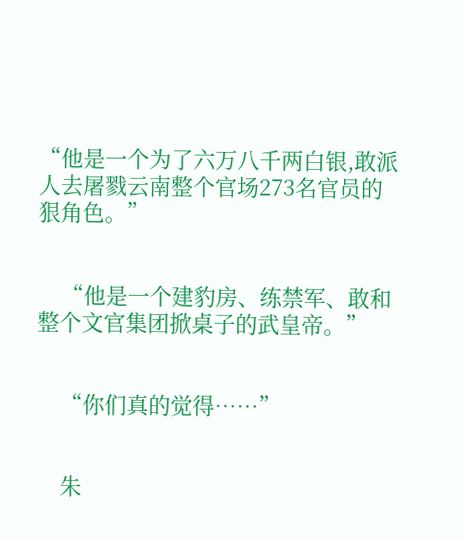“他是一个为了六万八千两白银,敢派人去屠戮云南整个官场273名官员的狠角色。”


    “他是一个建豹房、练禁军、敢和整个文官集团掀桌子的武皇帝。”


    “你们真的觉得……”


    朱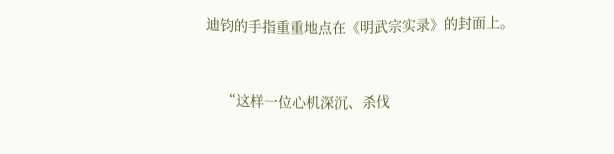迪钧的手指重重地点在《明武宗实录》的封面上。


    “这样一位心机深沉、杀伐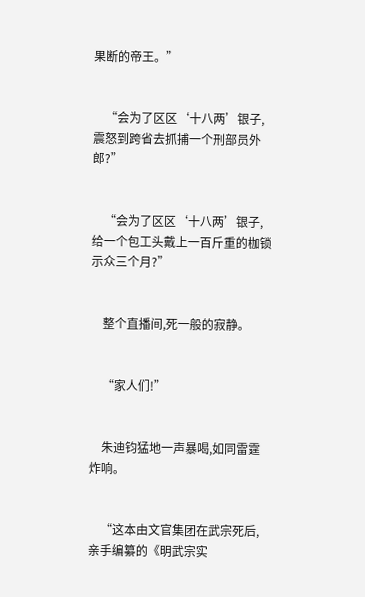果断的帝王。”


    “会为了区区‘十八两’银子,震怒到跨省去抓捕一个刑部员外郎?”


    “会为了区区‘十八两’银子,给一个包工头戴上一百斤重的枷锁示众三个月?”


    整个直播间,死一般的寂静。


    “家人们!”


    朱迪钧猛地一声暴喝,如同雷霆炸响。


    “这本由文官集团在武宗死后,亲手编纂的《明武宗实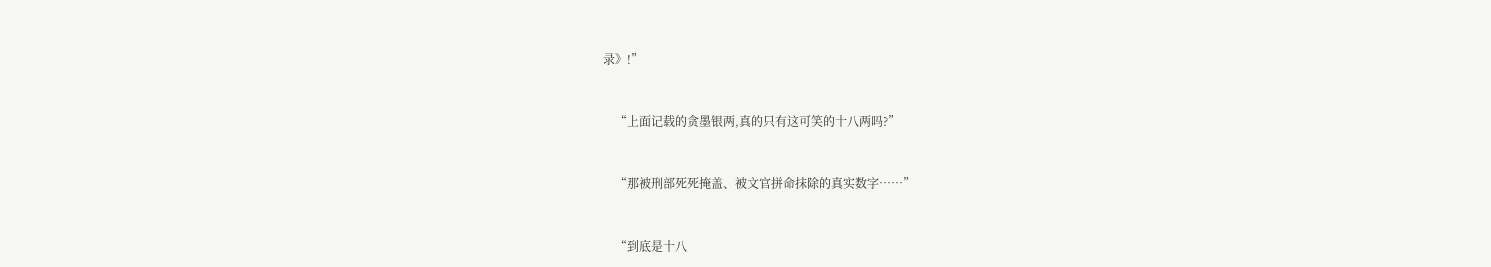录》!”


    “上面记载的贪墨银两,真的只有这可笑的十八两吗?”


    “那被刑部死死掩盖、被文官拼命抹除的真实数字……”


    “到底是十八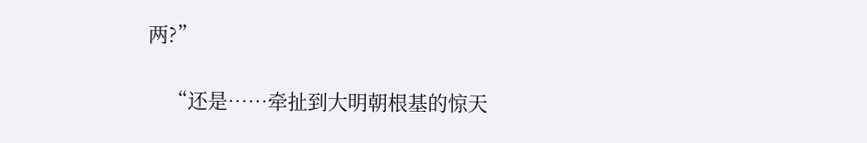两?”


    “还是……牵扯到大明朝根基的惊天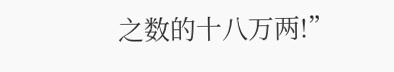之数的十八万两!”